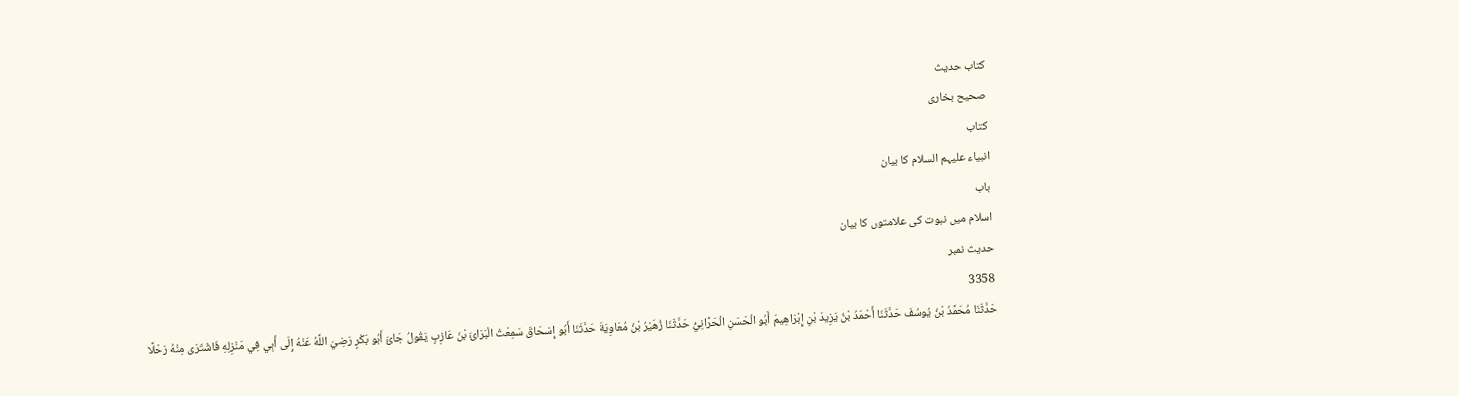کتاب حدیث
صحیح بخاری
کتاب
انبیاء علیہم السلام کا بیان
باب
اسلام میں نبوت کی علامتوں کا بیان
حدیث نمبر
3358
حَدَّثَنَا مُحَمَّدُ بْنُ يُوسُفَ حَدَّثَنَا أَحْمَدُ بْنُ يَزِيدَ بْنِ إِبْرَاهِيمَ أَبُو الْحَسَنِ الْحَرَّانِيُّ حَدَّثَنَا زُهَيْرُ بْنُ مُعَاوِيَةَ حَدَّثَنَا أَبُو إِسْحَاقَ سَمِعْتُ الْبَرَائَ بْنَ عَازِبٍ يَقُولُ جَائَ أَبُو بَکْرٍ رَضِيَ اللَّهُ عَنْهُ إِلَی أَبِي فِي مَنْزِلِهِ فَاشْتَرَی مِنْهُ رَحْلًا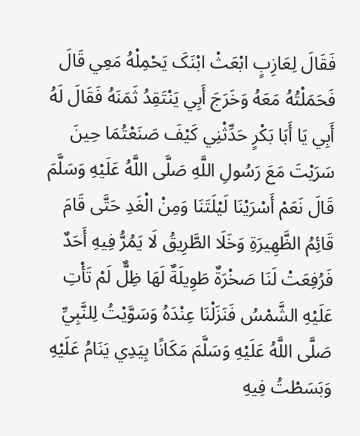فَقَالَ لِعَازِبٍ ابْعَثْ ابْنَکَ يَحْمِلْهُ مَعِي قَالَ فَحَمَلْتُهُ مَعَهُ وَخَرَجَ أَبِي يَنْتَقِدُ ثَمَنَهُ فَقَالَ لَهُ أَبِي يَا أَبَا بَکْرٍ حَدِّثْنِي کَيْفَ صَنَعْتُمَا حِينَ سَرَيْتَ مَعَ رَسُولِ اللَّهِ صَلَّی اللَّهُ عَلَيْهِ وَسَلَّمَ قَالَ نَعَمْ أَسْرَيْنَا لَيْلَتَنَا وَمِنْ الْغَدِ حَتَّی قَامَ قَائِمُ الظَّهِيرَةِ وَخَلَا الطَّرِيقُ لَا يَمُرُّ فِيهِ أَحَدٌ فَرُفِعَتْ لَنَا صَخْرَةٌ طَوِيلَةٌ لَهَا ظِلٌّ لَمْ تَأْتِ عَلَيْهِ الشَّمْسُ فَنَزَلْنَا عِنْدَهُ وَسَوَّيْتُ لِلنَّبِيِّ صَلَّی اللَّهُ عَلَيْهِ وَسَلَّمَ مَکَانًا بِيَدِي يَنَامُ عَلَيْهِ وَبَسَطْتُ فِيهِ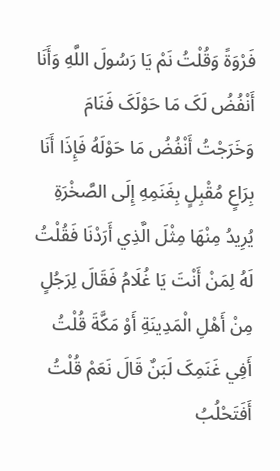فَرْوَةً وَقُلْتُ نَمْ يَا رَسُولَ اللَّهِ وَأَنَا أَنْفُضُ لَکَ مَا حَوْلَکَ فَنَامَ وَخَرَجْتُ أَنْفُضُ مَا حَوْلَهُ فَإِذَا أَنَا بِرَاعٍ مُقْبِلٍ بِغَنَمِهِ إِلَی الصَّخْرَةِ يُرِيدُ مِنْهَا مِثْلَ الَّذِي أَرَدْنَا فَقُلْتُ لَهُ لِمَنْ أَنْتَ يَا غُلَامُ فَقَالَ لِرَجُلٍ مِنْ أَهْلِ الْمَدِينَةِ أَوْ مَکَّةَ قُلْتُ أَفِي غَنَمِکَ لَبَنٌ قَالَ نَعَمْ قُلْتُ أَفَتَحْلُبُ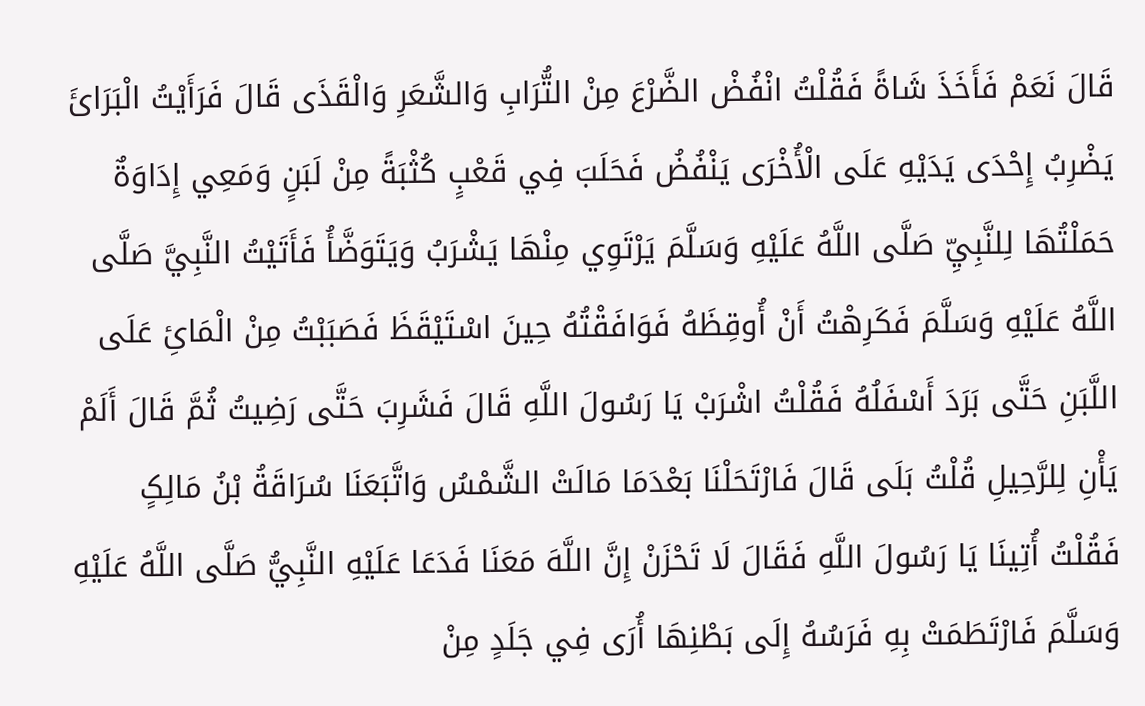قَالَ نَعَمْ فَأَخَذَ شَاةً فَقُلْتُ انْفُضْ الضَّرْعَ مِنْ التُّرَابِ وَالشَّعَرِ وَالْقَذَی قَالَ فَرَأَيْتُ الْبَرَائَ يَضْرِبُ إِحْدَی يَدَيْهِ عَلَی الْأُخْرَی يَنْفُضُ فَحَلَبَ فِي قَعْبٍ کُثْبَةً مِنْ لَبَنٍ وَمَعِي إِدَاوَةٌ حَمَلْتُهَا لِلنَّبِيِّ صَلَّی اللَّهُ عَلَيْهِ وَسَلَّمَ يَرْتَوِي مِنْهَا يَشْرَبُ وَيَتَوَضَّأُ فَأَتَيْتُ النَّبِيَّ صَلَّی اللَّهُ عَلَيْهِ وَسَلَّمَ فَکَرِهْتُ أَنْ أُوقِظَهُ فَوَافَقْتُهُ حِينَ اسْتَيْقَظَ فَصَبَبْتُ مِنْ الْمَائِ عَلَی اللَّبَنِ حَتَّی بَرَدَ أَسْفَلُهُ فَقُلْتُ اشْرَبْ يَا رَسُولَ اللَّهِ قَالَ فَشَرِبَ حَتَّی رَضِيتُ ثُمَّ قَالَ أَلَمْ يَأْنِ لِلرَّحِيلِ قُلْتُ بَلَی قَالَ فَارْتَحَلْنَا بَعْدَمَا مَالَتْ الشَّمْسُ وَاتَّبَعَنَا سُرَاقَةُ بْنُ مَالِکٍ فَقُلْتُ أُتِينَا يَا رَسُولَ اللَّهِ فَقَالَ لَا تَحْزَنْ إِنَّ اللَّهَ مَعَنَا فَدَعَا عَلَيْهِ النَّبِيُّ صَلَّی اللَّهُ عَلَيْهِ وَسَلَّمَ فَارْتَطَمَتْ بِهِ فَرَسُهُ إِلَی بَطْنِهَا أُرَی فِي جَلَدٍ مِنْ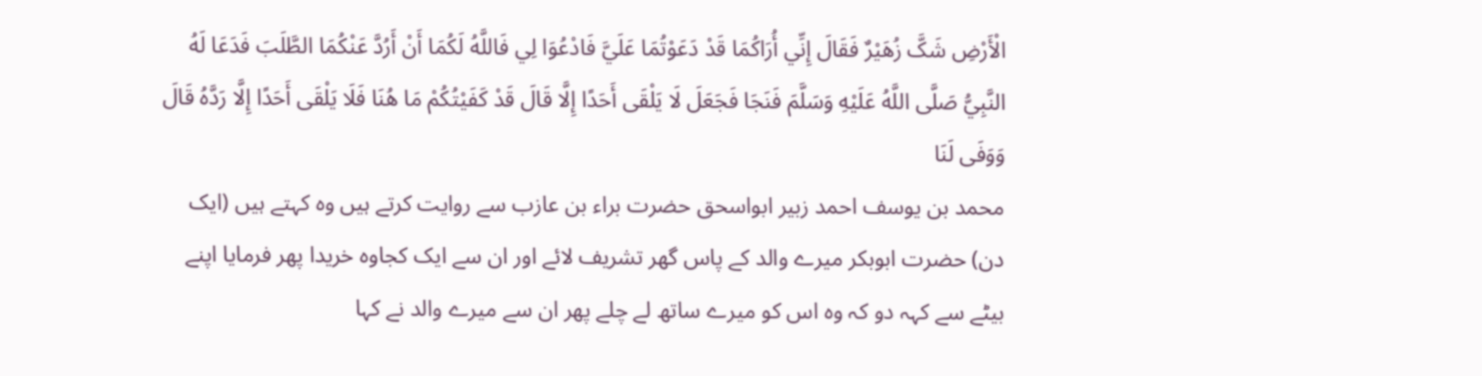الْأَرْضِ شَکَّ زُهَيْرٌ فَقَالَ إِنِّي أُرَاکُمَا قَدْ دَعَوْتُمَا عَلَيَّ فَادْعُوَا لِي فَاللَّهُ لَکُمَا أَنْ أَرُدَّ عَنْکُمَا الطَّلَبَ فَدَعَا لَهُ النَّبِيُّ صَلَّی اللَّهُ عَلَيْهِ وَسَلَّمَ فَنَجَا فَجَعَلَ لَا يَلْقَی أَحَدًا إِلَّا قَالَ قَدْ کَفَيْتُکُمْ مَا هُنَا فَلَا يَلْقَی أَحَدًا إِلَّا رَدَّهُ قَالَ وَوَفَی لَنَا
محمد بن یوسف احمد زبیر ابواسحق حضرت براء بن عازب سے روایت کرتے ہیں وہ کہتے ہیں (ایک دن) حضرت ابوبکر میرے والد کے پاس گھر تشریف لائے اور ان سے ایک کجاوہ خریدا پھر فرمایا اپنے بیٹے سے کہہ دو کہ وہ اس کو میرے ساتھ لے چلے پھر ان سے میرے والد نے کہا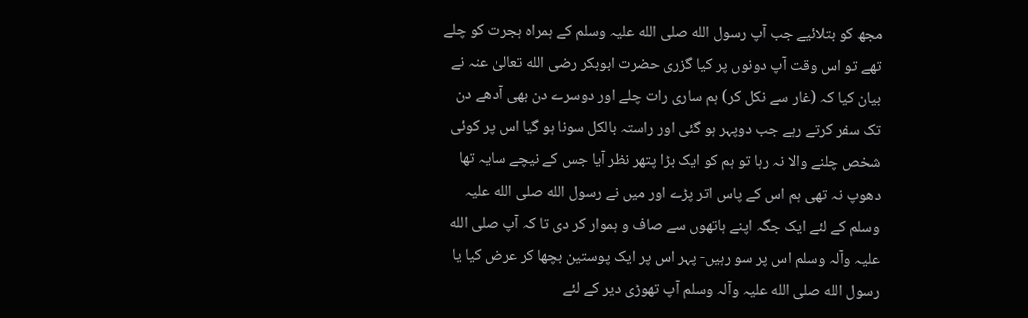مجھ کو بتلائیے جب آپ رسول الله صلی الله علیہ وسلم کے ہمراہ ہجرت کو چلے تھے تو اس وقت آپ دونوں پر کیا گزری حضرت ابوبکر رضی الله تعالیٰ عنہ نے بیان کیا کہ (غار سے نکل کر) ہم ساری رات چلے اور دوسرے دن بھی آدھے دن تک سفر کرتے رہے جب دوپہر ہو گئی اور راستہ بالکل سونا ہو گیا اس پر کوئی شخص چلنے والا نہ رہا تو ہم کو ایک بڑا پتھر نظر آیا جس کے نیچے سایہ تھا دھوپ نہ تھی ہم اس کے پاس اتر پڑے اور میں نے رسول الله صلی الله علیہ وسلم کے لئے ایک جگہ اپنے ہاتھوں سے صاف و ہموار کر دی تا کہ آپ صلی الله علیہ وآلہ وسلم اس پر سو رہیں- پہر اس پر ایک پوستین بچھا کر عرض کیا یا رسول الله صلی الله علیہ وآلہ وسلم آپ تھوڑی دیر کے لئے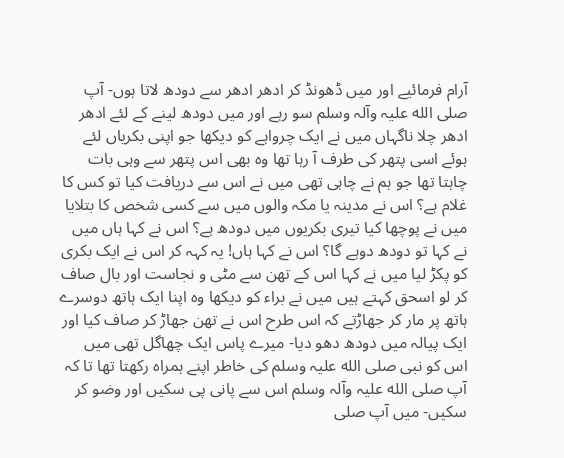آرام فرمائیے اور میں ڈھونڈ کر ادھر ادھر سے دودھ لاتا ہوں- آپ صلی الله علیہ وآلہ وسلم سو رہے اور میں دودھ لینے کے لئے ادھر ادھر چلا ناگہاں میں نے ایک چرواہے کو دیکھا جو اپنی بکریاں لئے ہوئے اسی پتھر کی طرف آ رہا تھا وہ بھی اس پتھر سے وہی بات چاہتا تھا جو ہم نے چاہی تھی میں نے اس سے دریافت کیا تو کس کا غلام ہے؟ اس نے مدینہ یا مکہ والوں میں سے کسی شخص کا بتلایا میں نے پوچھا کیا تیری بکریوں میں دودھ ہے؟ اس نے کہا ہاں میں نے کہا تو دودھ دوہے گا؟ اس نے کہا ہاں! یہ کہہ کر اس نے ایک بکری کو پکڑ لیا میں نے کہا اس کے تھن سے مٹی و نجاست اور بال صاف کر لو اسحق کہتے ہیں میں نے براء کو دیکھا وہ اپنا ایک ہاتھ دوسرے ہاتھ پر مار کر جھاڑتے کہ اس طرح اس نے تھن جھاڑ کر صاف کیا اور ایک پیالہ میں دودھ دھو دیا- میرے پاس ایک چھاگل تھی میں اس کو نبی صلی الله علیہ وسلم کی خاطر اپنے ہمراہ رکھتا تھا تا کہ آپ صلی الله علیہ وآلہ وسلم اس سے پانی پی سکیں اور وضو کر سکیں- میں آپ صلی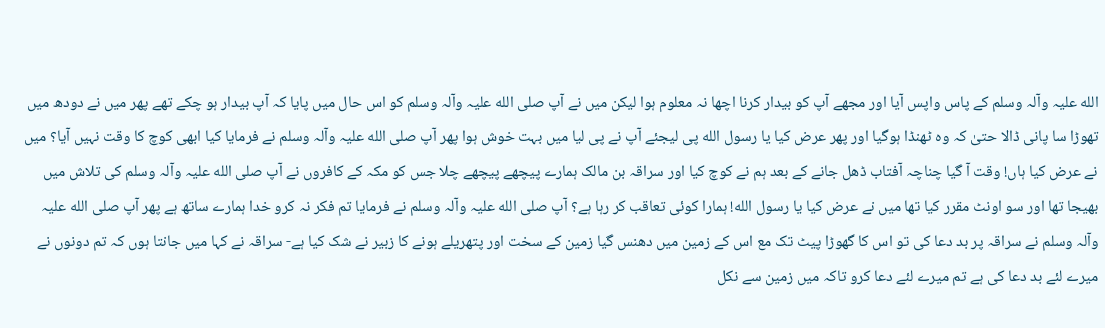الله علیہ وآلہ وسلم کے پاس واپس آیا اور مجھے آپ کو بیدار کرنا اچھا نہ معلوم ہوا لیکن میں نے آپ صلی الله علیہ وآلہ وسلم کو اس حال میں پایا کہ آپ بیدار ہو چکے تھے پھر میں نے دودھ میں تھوڑا سا پانی ڈالا حتیٰ کہ وہ ٹھنڈا ہوگیا اور پھر عرض کیا یا رسول الله پی لیجئے آپ نے پی لیا میں بہت خوش ہوا پھر آپ صلی الله علیہ وآلہ وسلم نے فرمایا کیا ابھی کوچ کا وقت نہیں آیا؟ میں نے عرض کیا ہاں! وقت آ گیا چناچہ آفتاب ڈھل جانے کے بعد ہم نے کوچ کیا اور سراقہ بن مالک ہمارے پیچھے پیچھے چلا جس کو مکہ کے کافروں نے آپ صلی الله علیہ وآلہ وسلم کی تلاش میں بھیجا تھا اور سو اونٹ مقرر کیا تھا میں نے عرض کیا یا رسول الله! ہمارا کوئی تعاقب کر رہا ہے؟ آپ صلی الله علیہ وآلہ وسلم نے فرمایا تم فکر نہ کرو خدا ہمارے ساتھ ہے پھر آپ صلی الله علیہ وآلہ وسلم نے سراقہ پر بد دعا کی تو اس کا گھوڑا پیٹ تک مع اس کے زمین میں دھنس گیا زمین کے سخت اور پتھریلے ہونے کا زبیر نے شک کیا ہے- سراقہ نے کہا میں جانتا ہوں کہ تم دونوں نے میرے لئے بد دعا کی ہے تم میرے لئے دعا کرو تاکہ میں زمین سے نکل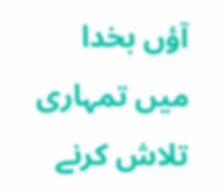آؤں بخدا میں تمہاری تلاش کرنے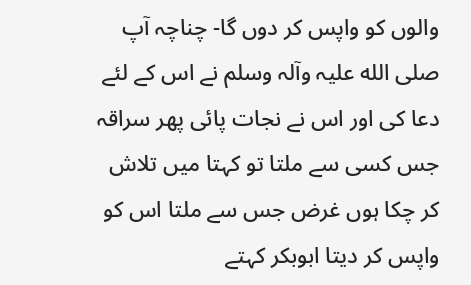والوں کو واپس کر دوں گا- چناچہ آپ صلی الله علیہ وآلہ وسلم نے اس کے لئے دعا کی اور اس نے نجات پائی پھر سراقہ جس کسی سے ملتا تو کہتا میں تلاش کر چکا ہوں غرض جس سے ملتا اس کو واپس کر دیتا ابوبکر کہتے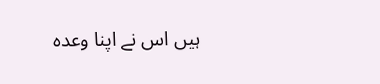ہیں اس نے اپنا وعدہ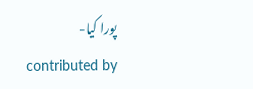پورا کیا-
contributed by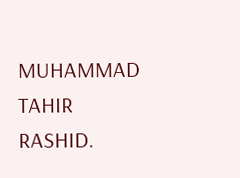MUHAMMAD TAHIR RASHID.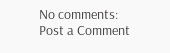No comments:
Post a Comment